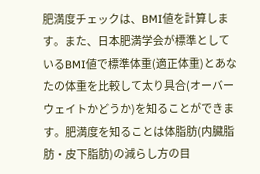肥満度チェックは、BMI値を計算します。また、日本肥満学会が標準としているBMI値で標準体重(適正体重)とあなたの体重を比較して太り具合(オーバーウェイトかどうか)を知ることができます。肥満度を知ることは体脂肪(内臓脂肪・皮下脂肪)の減らし方の目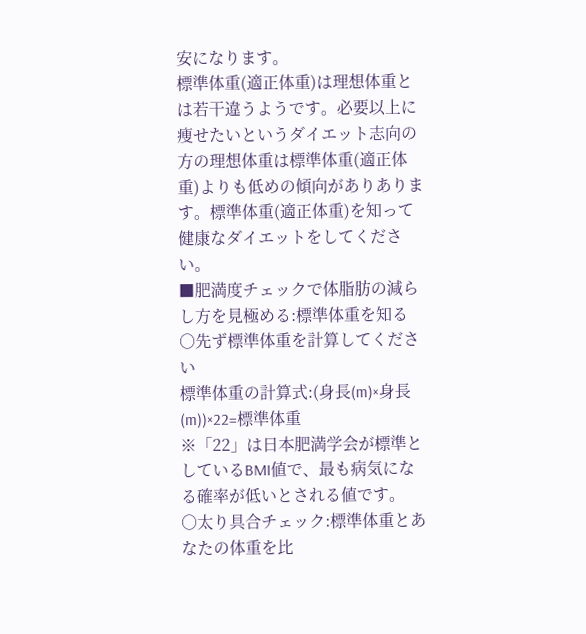安になります。
標準体重(適正体重)は理想体重とは若干違うようです。必要以上に痩せたいというダイエット志向の方の理想体重は標準体重(適正体重)よりも低めの傾向がありあります。標準体重(適正体重)を知って健康なダイエットをしてください。
■肥満度チェックで体脂肪の減らし方を見極める:標準体重を知る
○先ず標準体重を計算してください
標準体重の計算式:(身長(m)×身長(m))×22=標準体重
※「22」は日本肥満学会が標準としているBMI値で、最も病気になる確率が低いとされる値です。
○太り具合チェック:標準体重とあなたの体重を比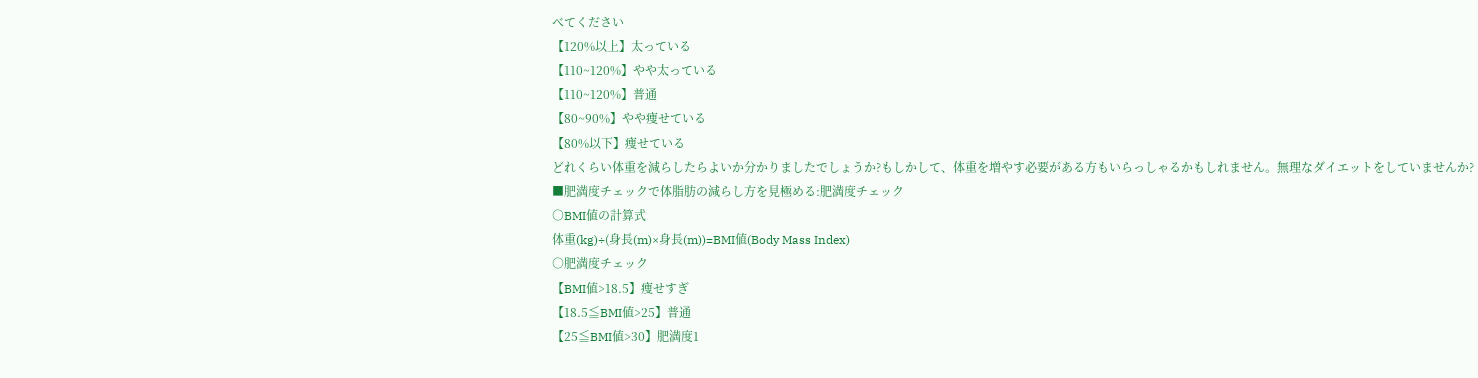べてください
【120%以上】太っている
【110~120%】やや太っている
【110~120%】普通
【80~90%】やや痩せている
【80%以下】痩せている
どれくらい体重を減らしたらよいか分かりましたでしょうか?もしかして、体重を増やす必要がある方もいらっしゃるかもしれません。無理なダイエットをしていませんか?
■肥満度チェックで体脂肪の減らし方を見極める:肥満度チェック
○BMI値の計算式
体重(kg)÷(身長(m)×身長(m))=BMI値(Body Mass Index)
○肥満度チェック
【BMI値>18.5】痩せすぎ
【18.5≦BMI値>25】普通
【25≦BMI値>30】肥満度1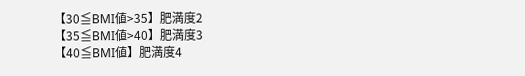【30≦BMI値>35】肥満度2
【35≦BMI値>40】肥満度3
【40≦BMI値】肥満度4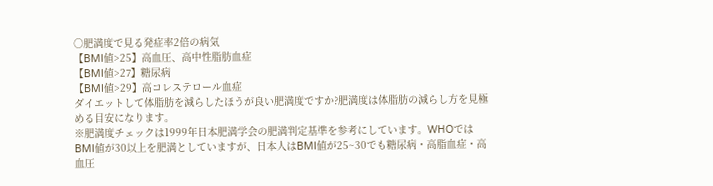○肥満度で見る発症率2倍の病気
【BMI値>25】高血圧、高中性脂肪血症
【BMI値>27】糖尿病
【BMI値>29】高コレステロール血症
ダイエットして体脂肪を減らしたほうが良い肥満度ですか?肥満度は体脂肪の減らし方を見極める目安になります。
※肥満度チェックは1999年日本肥満学会の肥満判定基準を参考にしています。WHOではBMI値が30以上を肥満としていますが、日本人はBMI値が25~30でも糖尿病・高脂血症・高血圧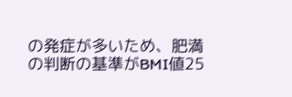の発症が多いため、肥満の判断の基準がBMI値25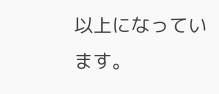以上になっています。